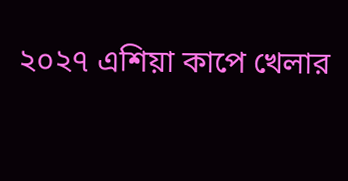২০২৭ এশিয়া কাপে খেলার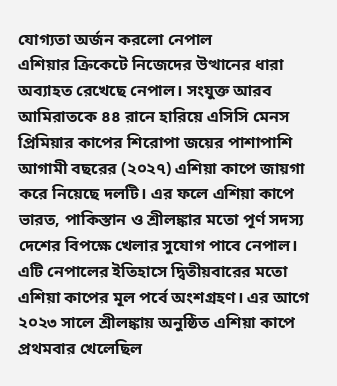যোগ্যতা অর্জন করলো নেপাল
এশিয়ার ক্রিকেটে নিজেদের উত্থানের ধারা অব্যাহত রেখেছে নেপাল। সংযুক্ত আরব আমিরাতকে ৪৪ রানে হারিয়ে এসিসি মেনস প্রিমিয়ার কাপের শিরোপা জয়ের পাশাপাশি আগামী বছরের (২০২৭) এশিয়া কাপে জায়গা করে নিয়েছে দলটি। এর ফলে এশিয়া কাপে ভারত, পাকিস্তান ও শ্রীলঙ্কার মতো পূর্ণ সদস্য দেশের বিপক্ষে খেলার সুযোগ পাবে নেপাল।
এটি নেপালের ইতিহাসে দ্বিতীয়বারের মতো এশিয়া কাপের মূল পর্বে অংশগ্রহণ। এর আগে ২০২৩ সালে শ্রীলঙ্কায় অনুষ্ঠিত এশিয়া কাপে প্রথমবার খেলেছিল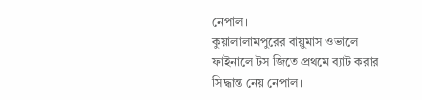নেপাল।
কুয়ালালামপুরের বায়ুমাস ওভালে ফাইনালে টস জিতে প্রথমে ব্যাট করার সিদ্ধান্ত নেয় নেপাল।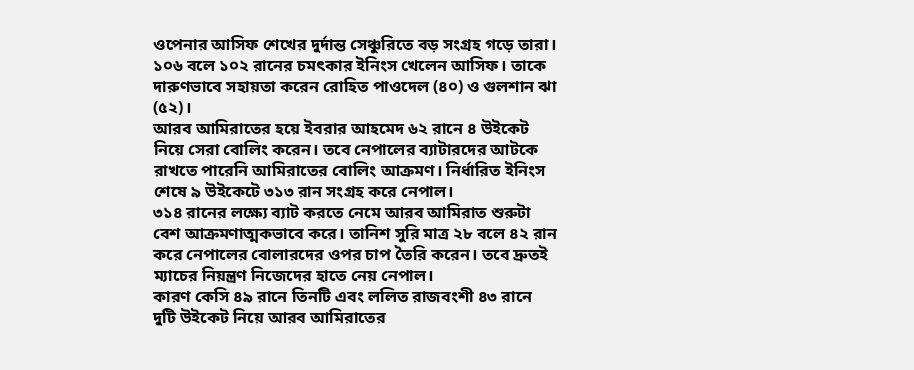ওপেনার আসিফ শেখের দুর্দান্ত সেঞ্চুরিতে বড় সংগ্রহ গড়ে তারা। ১০৬ বলে ১০২ রানের চমৎকার ইনিংস খেলেন আসিফ। তাকে দারুণভাবে সহায়তা করেন রোহিত পাওদেল (৪০) ও গুলশান ঝা (৫২)।
আরব আমিরাতের হয়ে ইবরার আহমেদ ৬২ রানে ৪ উইকেট নিয়ে সেরা বোলিং করেন। তবে নেপালের ব্যাটারদের আটকে রাখতে পারেনি আমিরাতের বোলিং আক্রমণ। নির্ধারিত ইনিংস শেষে ৯ উইকেটে ৩১৩ রান সংগ্রহ করে নেপাল।
৩১৪ রানের লক্ষ্যে ব্যাট করতে নেমে আরব আমিরাত শুরুটা বেশ আক্রমণাত্মকভাবে করে। তানিশ সুরি মাত্র ২৮ বলে ৪২ রান করে নেপালের বোলারদের ওপর চাপ তৈরি করেন। তবে দ্রুতই ম্যাচের নিয়ন্ত্রণ নিজেদের হাতে নেয় নেপাল।
কারণ কেসি ৪৯ রানে তিনটি এবং ললিত রাজবংশী ৪৩ রানে দুটি উইকেট নিয়ে আরব আমিরাতের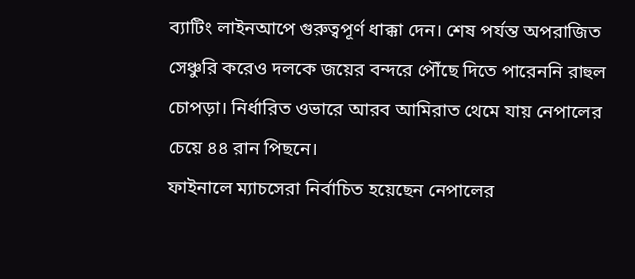ব্যাটিং লাইনআপে গুরুত্বপূর্ণ ধাক্কা দেন। শেষ পর্যন্ত অপরাজিত সেঞ্চুরি করেও দলকে জয়ের বন্দরে পৌঁছে দিতে পারেননি রাহুল চোপড়া। নির্ধারিত ওভারে আরব আমিরাত থেমে যায় নেপালের চেয়ে ৪৪ রান পিছনে।
ফাইনালে ম্যাচসেরা নির্বাচিত হয়েছেন নেপালের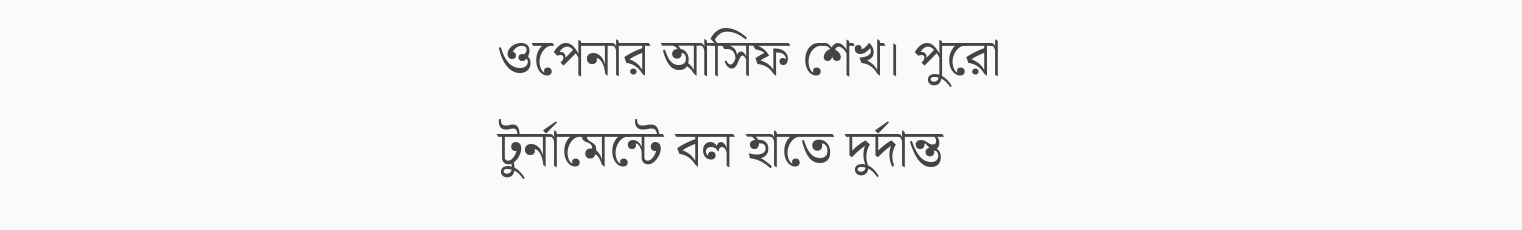ওপেনার আসিফ শেখ। পুরো টুর্নামেন্টে বল হাতে দুর্দান্ত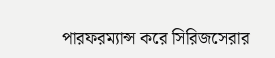পারফরম্যান্স করে সিরিজসেরার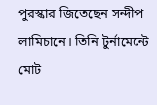পুরস্কার জিতেছেন সন্দীপ লামিচানে। তিনি টুর্নামেন্টে মোট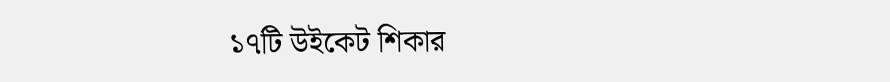১৭টি উইকেট শিকার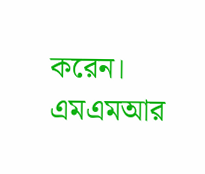করেন।
এমএমআর